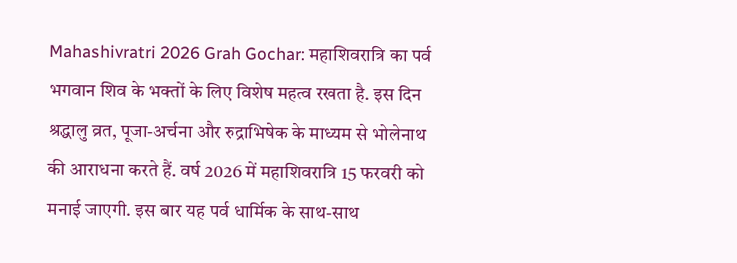Mahashivratri 2026 Grah Gochar: महाशिवरात्रि का पर्व भगवान शिव के भक्तों के लिए विशेष महत्व रखता है. इस दिन श्रद्धालु व्रत, पूजा-अर्चना और रुद्राभिषेक के माध्यम से भोलेनाथ की आराधना करते हैं. वर्ष 2026 में महाशिवरात्रि 15 फरवरी को मनाई जाएगी. इस बार यह पर्व धार्मिक के साथ-साथ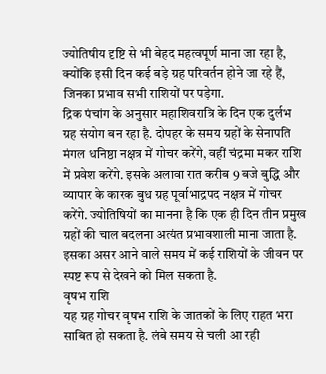ज्योतिषीय दृष्टि से भी बेहद महत्वपूर्ण माना जा रहा है, क्योंकि इसी दिन कई बड़े ग्रह परिवर्तन होने जा रहे हैं, जिनका प्रभाव सभी राशियों पर पड़ेगा.
द्रिक पंचांग के अनुसार महाशिवरात्रि के दिन एक दुर्लभ ग्रह संयोग बन रहा है. दोपहर के समय ग्रहों के सेनापति मंगल धनिष्ठा नक्षत्र में गोचर करेंगे, वहीं चंद्रमा मकर राशि में प्रवेश करेंगे. इसके अलावा रात करीब 9 बजे बुद्धि और व्यापार के कारक बुध ग्रह पूर्वाभाद्रपद नक्षत्र में गोचर करेंगे. ज्योतिषियों का मानना है कि एक ही दिन तीन प्रमुख ग्रहों की चाल बदलना अत्यंत प्रभावशाली माना जाता है. इसका असर आने वाले समय में कई राशियों के जीवन पर स्पष्ट रूप से देखने को मिल सकता है.
वृषभ राशि
यह ग्रह गोचर वृषभ राशि के जातकों के लिए राहत भरा साबित हो सकता है. लंबे समय से चली आ रही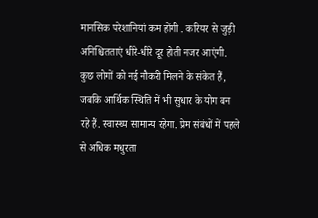मानसिक परेशानियां कम होंगी . करियर से जुड़ी अनिश्चितताएं धीरे-धीरे दूर होती नजर आएंगी. कुछ लोगों को नई नौकरी मिलने के संकेत हैं, जबकि आर्थिक स्थिति में भी सुधार के योग बन रहे हैं. स्वास्थ्य सामान्य रहेगा. प्रेम संबंधों में पहले से अधिक मधुरता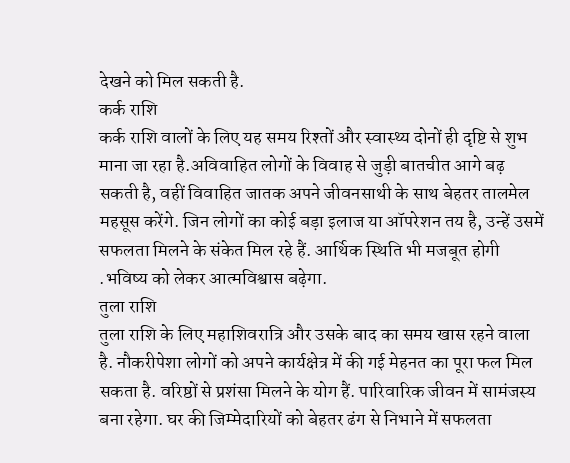देखने को मिल सकती है.
कर्क राशि
कर्क राशि वालों के लिए यह समय रिश्तों और स्वास्थ्य दोनों ही दृष्टि से शुभ माना जा रहा है.अविवाहित लोगों के विवाह से जुड़ी बातचीत आगे बढ़ सकती है, वहीं विवाहित जातक अपने जीवनसाथी के साथ बेहतर तालमेल महसूस करेंगे. जिन लोगों का कोई बड़ा इलाज या ऑपरेशन तय है, उन्हें उसमें सफलता मिलने के संकेत मिल रहे हैं. आर्थिक स्थिति भी मजबूत होगी .भविष्य को लेकर आत्मविश्वास बढ़ेगा.
तुला राशि
तुला राशि के लिए महाशिवरात्रि और उसके बाद का समय खास रहने वाला है. नौकरीपेशा लोगों को अपने कार्यक्षेत्र में की गई मेहनत का पूरा फल मिल सकता है. वरिष्ठों से प्रशंसा मिलने के योग हैं. पारिवारिक जीवन में सामंजस्य बना रहेगा. घर की जिम्मेदारियों को बेहतर ढंग से निभाने में सफलता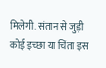मिलेगी. संतान से जुड़ी कोई इच्छा या चिंता इस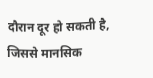दौरान दूर हो सकती है, जिससे मानसिक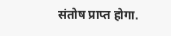संतोष प्राप्त होगा.